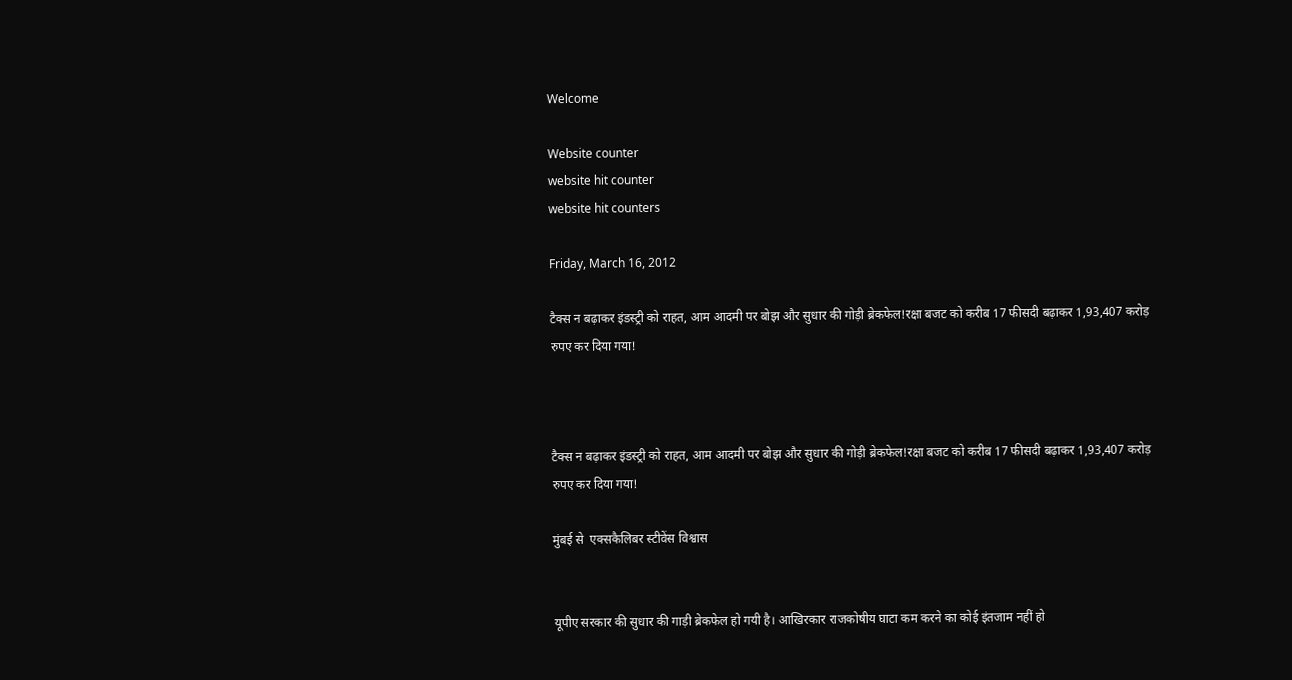Welcome

Website counter
website hit counter
website hit counters

Friday, March 16, 2012

टैक्स न बढ़ाकर इंडस्ट्री को राहत, आम आदमी पर बोझ और सुधार की गोड़ी ब्रेकफेल!रक्षा बजट को करीब 17 फीसदी बढ़ाकर 1,93,407 करोड़ रुपए कर दिया गया!



टैक्स न बढ़ाकर इंडस्ट्री को राहत, आम आदमी पर बोझ और सुधार की गोड़ी ब्रेकफेल!रक्षा बजट को करीब 17 फीसदी बढ़ाकर 1,93,407 करोड़ रुपए कर दिया गया!

मुंबई से  एक्सकैलिबर स्टीवेंस विश्वास


यूपीए सरकार की सुधार की गाड़ी ब्रेकफेल हो गयी है। आखिरकार राजकोषीय घाटा कम करने का कोई इंतजाम नहीं हो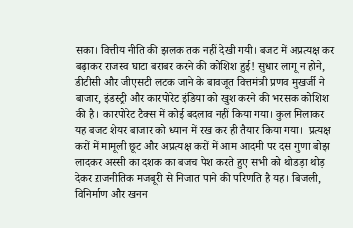सका। वित्तीय नीति की झलक तक नहीं देखी गयी। बजट में अप्रत्यक्ष कर बढ़ाकर राजस्व घाटा बराबर करने की कोशिश हुई! सुधार लागू न होने, डीटीसी और जीएसटी लटक जाने के बावजूत वित्तमंत्री प्रणव मुखर्जी ने बाजार, इंडस्ट्री और कारपोरेट इंडिया को खुश करने की भरसक कोशिश की है। कारपोरेट टैक्स में कोई बदलाव नहीं किया गया। कुल मिलाकर यह बजट शेयर बाजार को ध्यान में रख कर ही तैयार किया गया।  प्रत्यक्ष करों में मामूली छूट और अप्रत्यक्ष करों में आम आदमी पर दस गुणा बोझ लादकर अस्सी का दशक का बजच पेश करते हुए सभी को थोडड़ा थोड़ देकर ऱाजनीतिक मजबूरी से निजात पाने की परिणति है यह। बिजली, विनिर्माण और खनन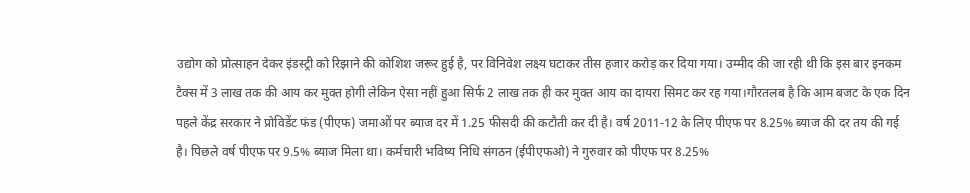उद्योग को प्रोत्साहन देकर इंडस्ट्री को रिझाने की कोशिश जरूर हुई है, पर विनिवेश लक्ष्य घटाकर तीस हजार करोड़ कर दिया गया। उम्मीद की जा रही थी कि इस बार इनकम टैक्स में 3 लाख तक की आय कर मुक्त होगी लेकिन ऐसा नहीं हुआ सिर्फ 2 लाख तक ही कर मुक्त आय का दायरा सिमट कर रह गया।गौरतलब है कि आम बजट के एक दिन पहले केंद्र सरकार ने प्रोविडेंट फंड (पीएफ) जमाओं पर ब्याज दर में 1.25 फीसदी की कटौती कर दी है। वर्ष 2011-12 के लिए पीएफ पर 8.25% ब्याज की दर तय की गई है। पिछले वर्ष पीएफ पर 9.5% ब्याज मिला था। कर्मचारी भविष्य निधि संगठन (ईपीएफओ) ने गुरुवार को पीएफ पर 8.25%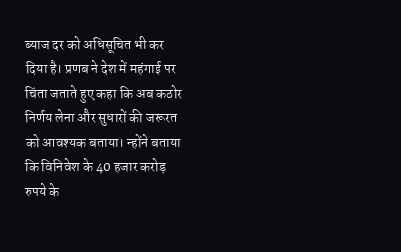ब्याज दर को अधिसूचित भी कर दिया है। प्रणब ने देश में महंगाई पर चिंता जताते हुए कहा कि अब कठोर निर्णय लेना और सुधारों की जरूरत को आवश्यक बताया। न्होंने बताया कि विनिवेश के 40 हजार करोड़ रुपये के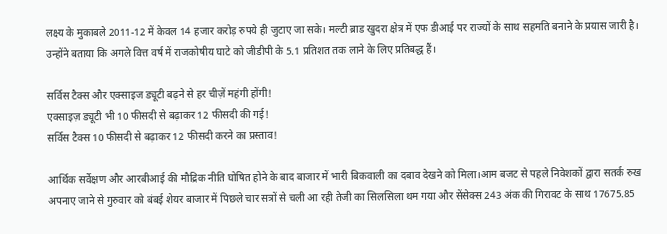लक्ष्य के मुकाबले 2011-12 में केवल 14 हजार करोड़ रुपये ही जुटाए जा सके। मल्टी ब्राड खुदरा क्षेत्र में एफ डीआई पर राज्यों के साथ सहमति बनाने के प्रयास जारी है। उन्होंने बताया कि अगले वित्त वर्ष में राजकोषीय घाटे को जीडीपी के 5.1 प्रतिशत तक लाने के लिए प्रतिबद्ध हैं।

सर्विस टैक्स और एक्साइज ड्यूटी बढ़ने से हर चीज़ें महंगी होंगी!
एक्साइज़ ड्यूटी भी 10 फीसदी से बढ़ाकर 12 फीसदी की गई!
सर्विस टैक्स 10 फीसदी से बढ़ाकर 12 फीसदी करने का प्रस्ताव!

आर्थिक सर्वेक्षण और आरबीआई की मौद्रिक नीति घोषित होने के बाद बाजार में भारी बिकवाली का दबाव देखने को मिला।आम बजट से पहले निवेशकों द्वारा सतर्क रुख अपनाए जाने से गुरुवार को बंबई शेयर बाजार में पिछले चार सत्रों से चली आ रही तेजी का सिलसिला थम गया और सेंसेक्स 243 अंक की गिरावट के साथ 17675.85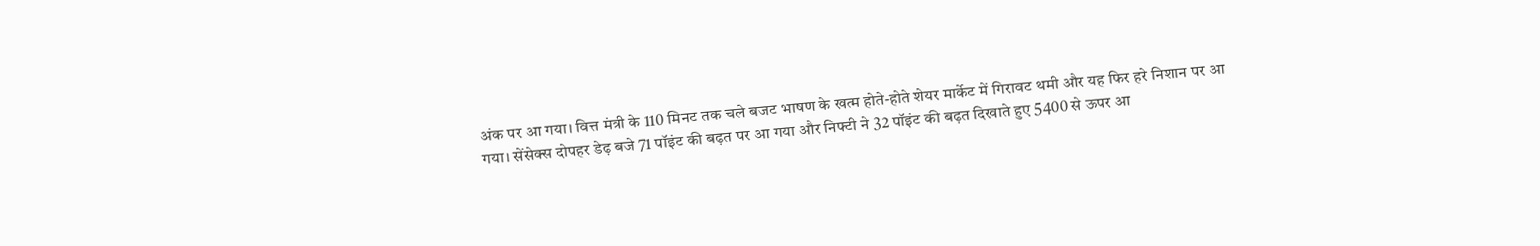अंक पर आ गया। वित्त मंत्री के 110 मिनट तक चले बजट भाषण के खत्म होते-होते शेयर मार्केट में गिरावट थमी और यह फिर हरे निशान पर आ गया। सेंसेक्स दोपहर डेढ़ बजे 71 पॉइंट की बढ़त पर आ गया और निफ्टी ने 32 पॉइंट की बढ़त दिखाते हुए 5400 से ऊपर आ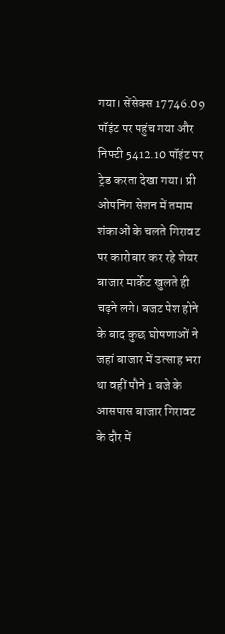गया। सेंसेक्स 17746.09 पॉइंट पर पहुंच गया और निफ्टी 5412.10 पॉइंट पर ट्रेड करता देखा गया। प्री ओपनिंग सेशन में तमाम शंकाओं के चलते गिरावट पर कारोबार कर रहे शेयर बाजार मार्केट खुलते ही चढ़ने लगे। बजट पेश होने के बाद कुछ घोषणाओं ने जहां बाजार में उत्साह भरा था वहीं पौने 1 बजे के आसपास बाजार गिरावट के दौर में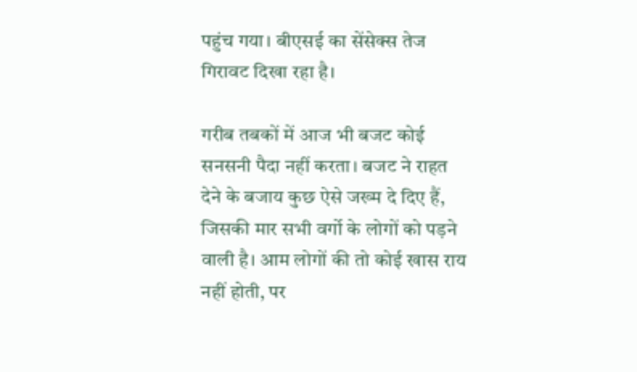पहुंच गया। बीएसई का सेंसेक्स तेज गिरावट दिखा रहा है।

गरीब तबकों में आज भी बजट कोई सनसनी पैदा नहीं करता। बजट ने राहत देने के बजाय कुछ ऐसे जख्म दे दिए हैं, जिसकी मार सभी वर्गो के लोगों को पड़ने वाली है। आम लोगों की तो कोई खास राय नहीं होती, पर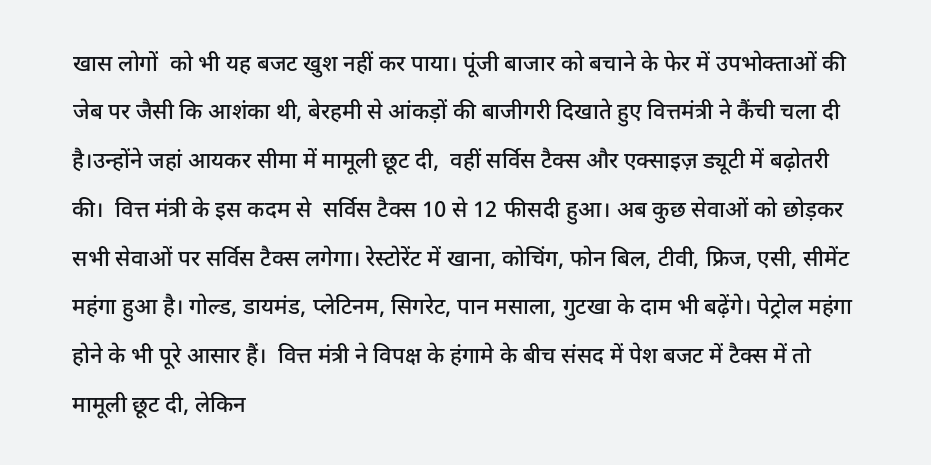खास लोगों  को भी यह बजट खुश नहीं कर पाया। पूंजी बाजार को बचाने के फेर में उपभोक्ताओं की जेब पर जैसी कि आशंका थी, बेरहमी से आंकड़ों की बाजीगरी दिखाते हुए वित्तमंत्री ने कैंची चला दी है।उन्होंने जहां आयकर सीमा में मामूली छूट दी,  वहीं सर्विस टैक्स और एक्साइज़ ड्यूटी में बढ़ोतरी की।  वित्त मंत्री के इस कदम से  सर्विस टैक्स 10 से 12 फीसदी हुआ। अब कुछ सेवाओं को छोड़कर सभी सेवाओं पर सर्विस टैक्स लगेगा। रेस्टोरेंट में खाना, कोचिंग, फोन बिल, टीवी, फ्रिज, एसी, सीमेंट महंगा हुआ है। गोल्ड, डायमंड, प्लेटिनम, सिगरेट, पान मसाला, गुटखा के दाम भी बढ़ेंगे। पेट्रोल महंगा होने के भी पूरे आसार हैं।  वित्त मंत्री ने विपक्ष के हंगामे के बीच संसद में पेश बजट में टैक्स में तो मामूली छूट दी, लेकिन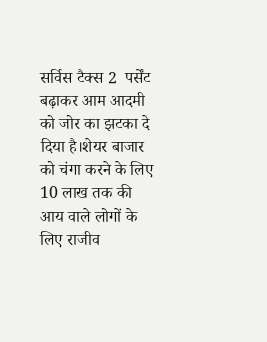सर्विस टैक्स 2  पर्सेंट बढ़ाकर आम आदमी को जोर का झटका दे दिया है।शेयर बाजार को चंगा करने के लिए 10 लाख तक की आय वाले लोगों के लिए राजीव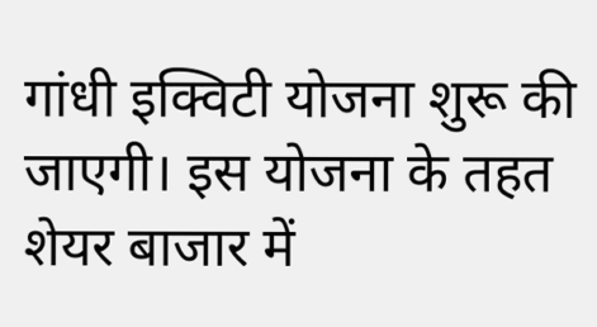गांधी इक्विटी योजना शुरू की जाएगी। इस योजना के तहत शेयर बाजार में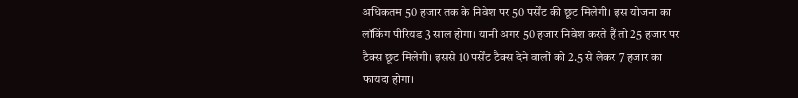अधिकतम 50 हजार तक के निवेश पर 50 पर्सेंट की छूट मिलेगी। इस योजना का लॉकिंग पीरियड 3 साल होगा। यानी अगर 50 हजार निवेश करते हैं तो 25 हजार पर टैक्स छूट मिलेगी। इससे 10 पर्सेंट टैक्स देने वालों को 2.5 से लेकर 7 हजार का फायदा होगा।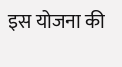इस योजना की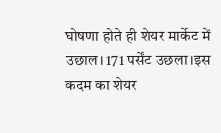घोषणा होते ही शेयर मार्केट में उछाल। 171 पर्सेंट उछला।इस कदम का शेयर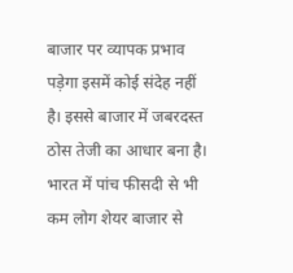बाजार पर व्यापक प्रभाव पड़ेगा इसमें कोई संदेह नहीं है। इससे बाजार में जबरदस्त ठोस तेजी का आधार बना है। भारत में पांच फीसदी से भी कम लोग शेयर बाजार से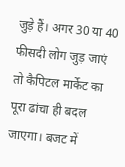जुड़े हैं। अगर 30 या 40 फीसदी लोग जुड़ जाएं तो कैपिटल मार्केट का पूरा ढांचा ही बदल जाएगा। बजट में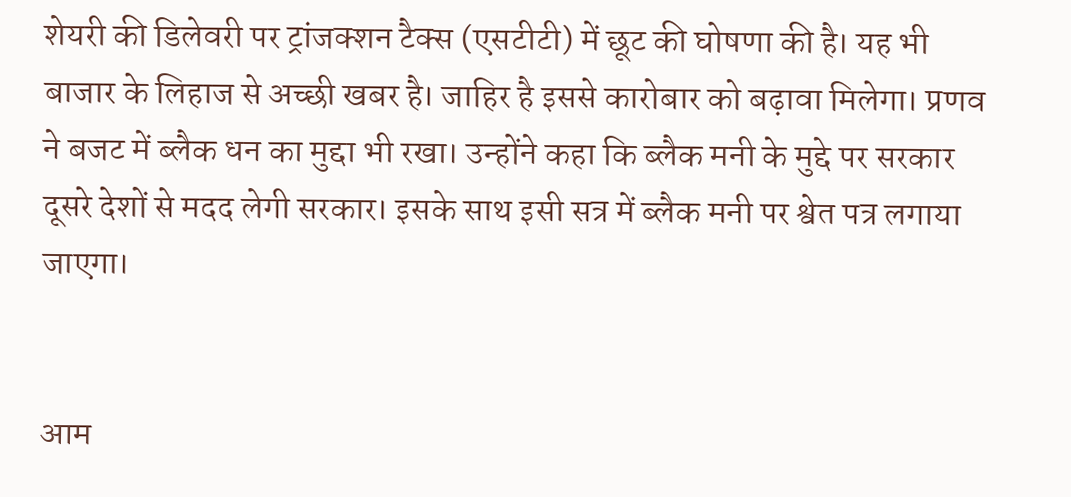शेयरी की डिलेवरी पर ट्रांजक्शन टैक्स (एसटीटी) में छूट की घोषणा की है। यह भी बाजार के लिहाज से अच्छी खबर है। जाहिर है इससे कारोबार को बढ़ावा मिलेगा। प्रणव ने बजट में ब्लैक धन का मुद्दा भी रखा। उन्होंने कहा कि ब्लैक मनी के मुद्दे पर सरकार दूसरे देशों से मदद लेगी सरकार। इसके साथ इसी सत्र में ब्लैक मनी पर श्वेत पत्र लगाया जाएगा।


आम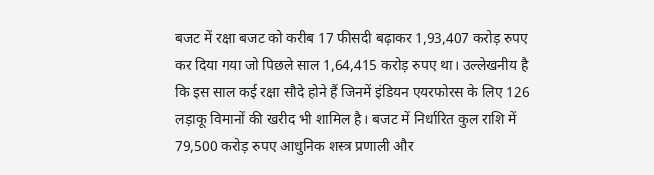बजट में रक्षा बजट को करीब 17 फीसदी बढ़ाकर 1,93,407 करोड़ रुपए कर दिया गया जो पिछले साल 1,64,415 करोड़ रुपए था। उल्लेखनीय है कि इस साल कई रक्षा सौदे होने हैं जिनमें इंडियन एयरफोरस के लिए 126 लड़ाकू विमानों की खरीद भी शामिल है। बजट में निर्धारित कुल राशि में 79,500 करोड़ रुपए आधुनिक शस्त्र प्रणाली और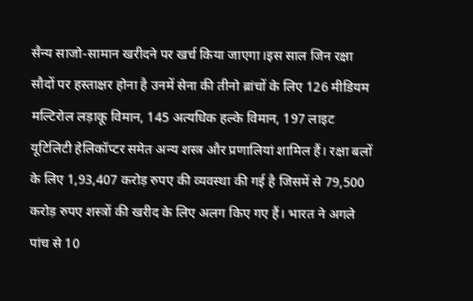सैन्य साजो-सामान खरीदने पर खर्च किया जाएगा।इस साल जिन रक्षा सौदों पर हस्ताक्षर होना है उनमें सेना की तीनो ब्रांचों के लिए 126 मीडियम मल्टिरोल लड़ाकू विमान, 145 अत्यधिक हल्के विमान, 197 लाइट यूटिलिटी हेलिकॉप्टर समेत अन्य शस्त्र और प्रणालियां शामिल हैं। रक्षा बलों के लिए 1,93,407 करोड़ रुपए की व्यवस्था की गई है जिसमें से 79,500 करोड़ रुपए शस्त्रों की खरीद के लिए अलग किए गए हैं। भारत ने अगले पांच से 10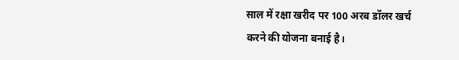साल में रक्षा खरीद पर 100 अरब डॉलर खर्च करने की योजना बनाई है।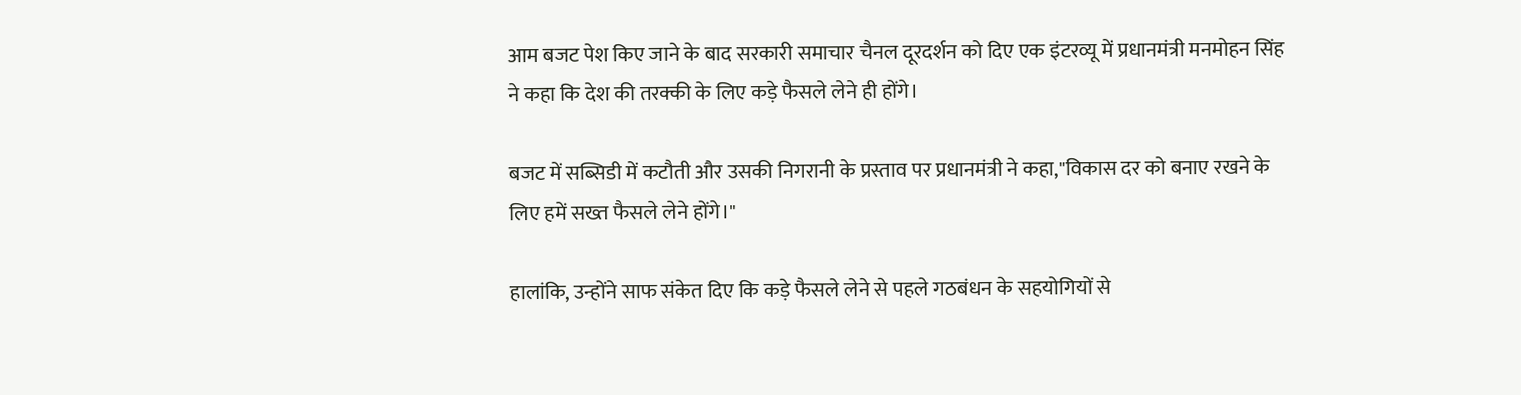आम बजट पेश किए जाने के बाद सरकारी समाचार चैनल दूरदर्शन को दिए एक इंटरव्यू में प्रधानमंत्री मनमोहन सिंह ने कहा कि देश की तरक्की के लिए कड़े फैसले लेने ही होंगे।

बजट में सब्सिडी में कटौती और उसकी निगरानी के प्रस्ताव पर प्रधानमंत्री ने कहा,"विकास दर को बनाए रखने के लिए हमें सख्त फैसले लेने होंगे।"

हालांकि, उन्होंने साफ संकेत दिए कि कड़े फैसले लेने से पहले गठबंधन के सहयोगियों से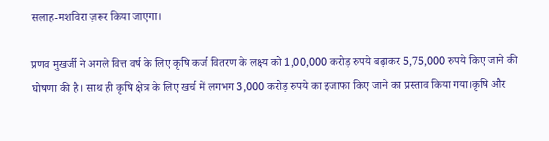सलाह-मशविरा ज़रूर किया जाएगा।

प्रणव मुखर्जी ने अगले वित्त वर्ष के लिए कृषि कर्ज वितरण के लक्ष्य को 1,00,000 करोड़ रुपये बढ़ाकर 5,75,000 रुपये किए जाने की घोषणा की है। साथ ही कृषि क्षेत्र के लिए खर्च में लगभग 3,000 करोड़ रुपये का इजाफा किए जाने का प्रस्ताव किया गया।कृषि और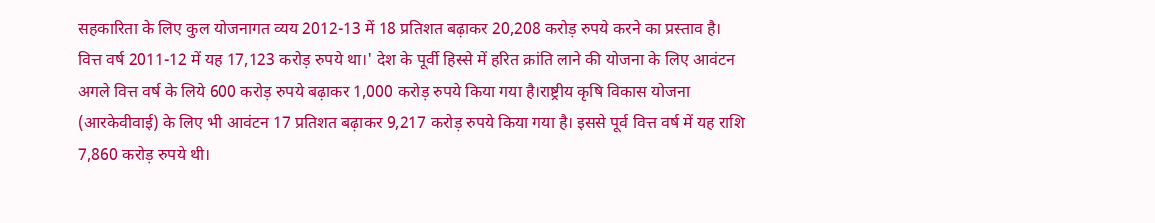सहकारिता के लिए कुल योजनागत व्यय 2012-13 में 18 प्रतिशत बढ़ाकर 20,208 करोड़ रुपये करने का प्रस्ताव है। वित्त वर्ष 2011-12 में यह 17,123 करोड़ रुपये था।' देश के पूर्वी हिस्से में हरित क्रांति लाने की योजना के लिए आवंटन अगले वित्त वर्ष के लिये 600 करोड़ रुपये बढ़ाकर 1,000 करोड़ रुपये किया गया है।राष्ट्रीय कृषि विकास योजना (आरकेवीवाई) के लिए भी आवंटन 17 प्रतिशत बढ़ाकर 9,217 करोड़ रुपये किया गया है। इससे पूर्व वित्त वर्ष में यह राशि 7,860 करोड़ रुपये थी।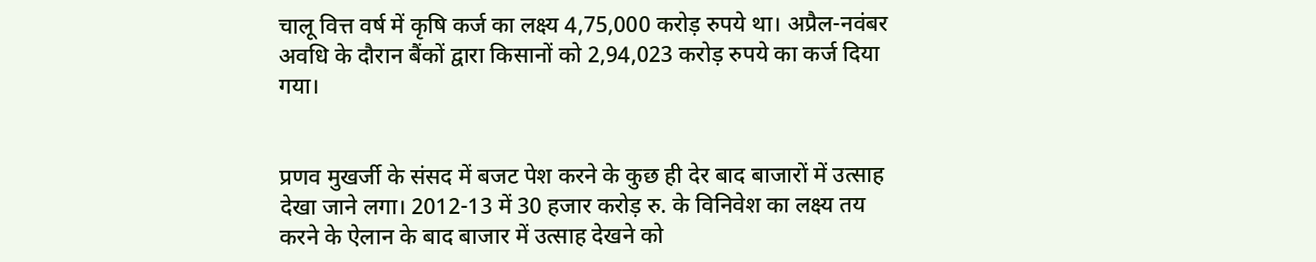चालू वित्त वर्ष में कृषि कर्ज का लक्ष्य 4,75,000 करोड़ रुपये था। अप्रैल-नवंबर अवधि के दौरान बैंकों द्वारा किसानों को 2,94,023 करोड़ रुपये का कर्ज दिया गया।


प्रणव मुखर्जी के संसद में बजट पेश करने के कुछ ही देर बाद बाजारों में उत्साह देखा जाने लगा। 2012-13 में 30 हजार करोड़ रु. के विनिवेश का लक्ष्य तय करने के ऐलान के बाद बाजार में उत्साह देखने को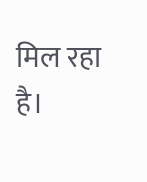मिल रहा है।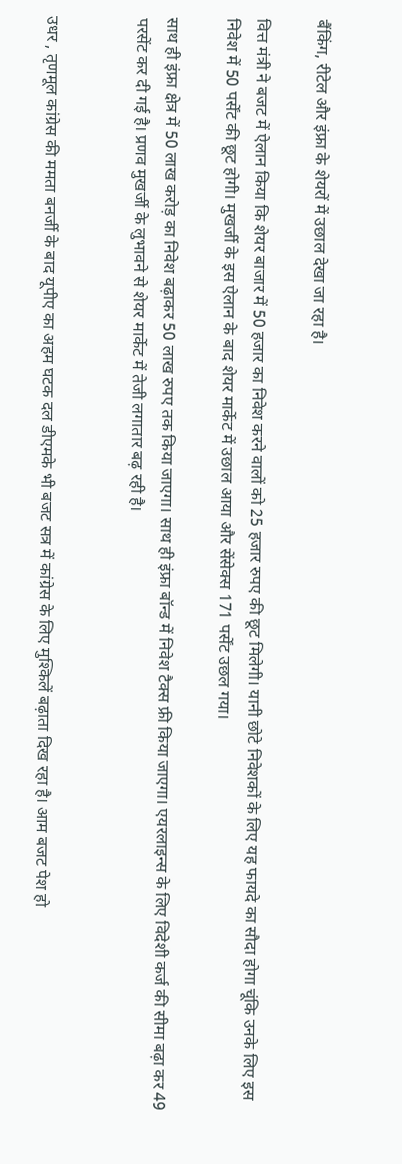बैंकिंग, रीटेल और इंफ्रा के शेयरों में उछाल देखा जा रहा है।

वित्त मंत्री ने बजट में ऐलान किया कि शेयर बाजार में 50 हजार का निवेश करने वालों को 25 हजार रुपए की छूट मिलेगी। यानी छोटे निवेशकों के लिए यह फायदे का सौदा होगा चूंकि उनके लिए इस निवेश में 50 पर्सेंट की छूट होगी। मुखर्जी के इस ऐलान के बाद शेयर मार्केट में उछाल आया और सेंसेक्स 171 पर्सेंट उछल गया।

साथ ही इंफ्रा क्षेत्र में 50 लाख करोड़ का निवेश बढ़ाकर 50 लाख रुपए तक किया जाएगा। साथ ही इंफ्रा बॉन्ड में निवेश टैक्स फ्री किया जाएगा। एयरलाइन्स के लिए विदेशी कर्ज की सीमा बढ़ा कर 49 परसेंट कर दी गई है। प्रणव मुखर्जी के लुभावने से शेयर मार्केट में तेजी लगातार बढ़ रही है।


उधर , तृणमूल कांग्रेस की ममता बनर्जी के बाद यूपीए का अहम घटक दल डीएमके भी बजट सत्र में कांग्रेस के लिए मुश्किलें बढ़ाता दिख रहा है। आम बजट पेश हो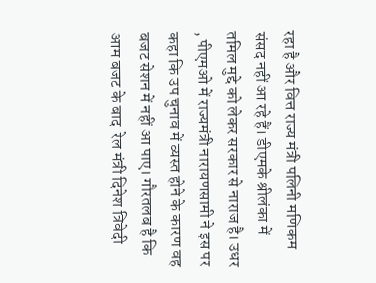रहा है और वित्त राज्य मंत्री पलिनी मणिकम संसद नहीं आ रहे हैं। डीएमके श्रीलंका में तमिल मुद्दे को लेकर सरकार से नाराज है। उधर , पीएमओ में राज्यमंत्री नारायणसामी ने इस पर कहा कि उप चुनाव में व्यस्त होने के कारण वह बजट सेशन में नहीं आ पाए। गौरतलब है कि आम बजट के बाद  रेल मंत्री दिनेश त्रिवेदी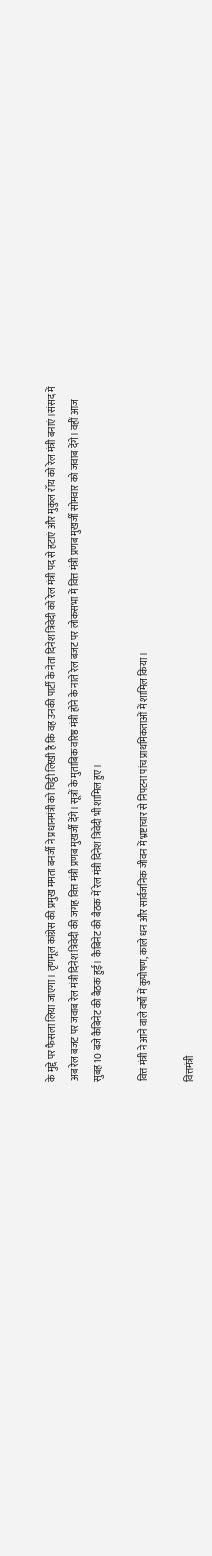के मुद्दे पर फैसला लिया जाएगा। तृणमूल कांग्रेस की प्रमुख ममता बनर्जी ने प्रधानमंत्री को चिट्ठी लिखी है कि वह उनकी पार्टी के नेता दिनेश त्रिवेदी को रेल मंत्री पद से हटाएं और मुकुल रॉय को रेल मंत्री बनाएं।संसद में अब रेल बजट पर जवाब रेल मंत्री दिनेश त्रिवेदी की जगह वित्त मंत्री प्रणब मुखर्जी देंगे। सूत्रों के मुताबिक वरिष्ठ मंत्री होने के नाते रेल बजट पर लोकसभा में वित्त मंत्री प्रणब मुखर्जी सोमवार को जवाब देंगे। वहीं आज सुबह 10 बजे कैबिनेट की बैठक हुई। कैबिनेट की बैठक में रेल मंत्री दिनेश त्रिवेदी भी शामिल हुए।

वित्त मंत्री ने आने वाले वर्षो में कुपोषण, काले धन और सार्वजनिक जीवन में भ्रष्टाचार से निपटना पांच प्राथमिकताओं में शामिल किया।

वित्तमंत्री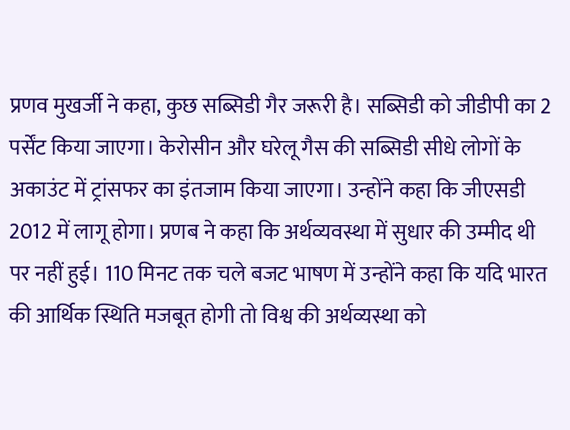प्रणव मुखर्जी ने कहा, कुछ सब्सिडी गैर जरूरी है। सब्सिडी को जीडीपी का 2 पर्सेंट किया जाएगा। केरोसीन और घरेलू गैस की सब्सिडी सीधे लोगों के अकाउंट में ट्रांसफर का इंतजाम किया जाएगा। उन्होंने कहा कि जीएसडी 2012 में लागू होगा। प्रणब ने कहा कि अर्थव्यवस्था में सुधार की उम्मीद थी पर नहीं हुई। 110 मिनट तक चले बजट भाषण में उन्होंने कहा कि यदि भारत की आर्थिक स्थिति मजबूत होगी तो विश्व की अर्थव्यस्था को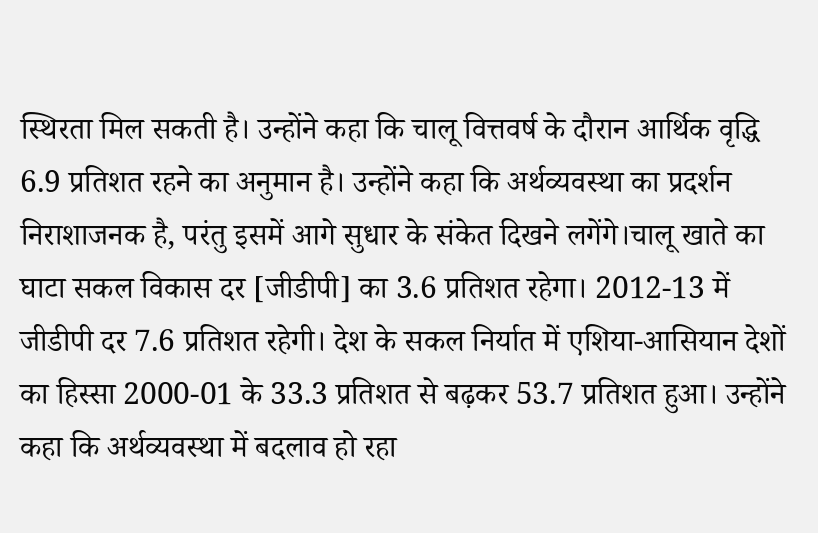स्थिरता मिल सकती है। उन्होंने कहा कि चालू वित्तवर्ष के दौरान आर्थिक वृद्धि 6.9 प्रतिशत रहने का अनुमान है। उन्होंने कहा कि अर्थव्यवस्था का प्रदर्शन निराशाजनक है, परंतु इसमें आगे सुधार के संकेत दिखने लगेंगे।चालू खाते का घाटा सकल विकास दर [जीडीपी] का 3.6 प्रतिशत रहेगा। 2012-13 में जीडीपी दर 7.6 प्रतिशत रहेगी। देश के सकल निर्यात में एशिया-आसियान देशों का हिस्सा 2000-01 के 33.3 प्रतिशत से बढ़कर 53.7 प्रतिशत हुआ। उन्होंने कहा कि अर्थव्यवस्था में बदलाव हो रहा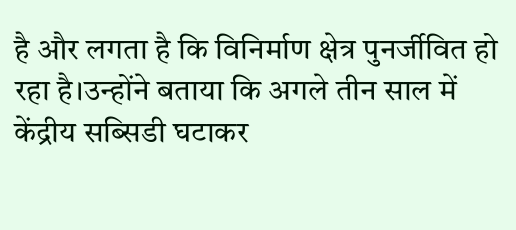है और लगता है कि विनिर्माण क्षेत्र पुनर्जीवित हो रहा है।उन्होंने बताया कि अगले तीन साल में केंद्रीय सब्सिडी घटाकर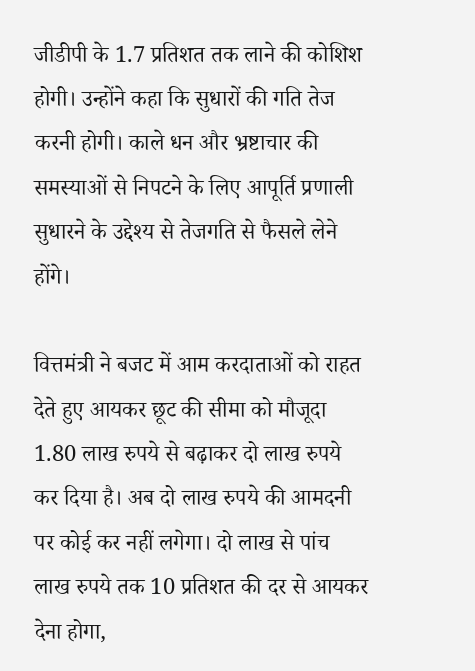जीडीपी के 1.7 प्रतिशत तक लाने की कोशिश होगी। उन्होंने कहा कि सुधारों की गति तेज करनी होगी। काले धन और भ्रष्टाचार की समस्याओं से निपटने के लिए आपूर्ति प्रणाली सुधारने के उद्देश्य से तेजगति से फैसले लेने होंगे।

वित्तमंत्री ने बजट में आम करदाताओं को राहत देते हुए आयकर छूट की सीमा को मौजूदा 1.80 लाख रुपये से बढ़ाकर दो लाख रुपये कर दिया है। अब दो लाख रुपये की आमदनी पर कोई कर नहीं लगेगा। दो लाख से पांच लाख रुपये तक 10 प्रतिशत की दर से आयकर देना होगा,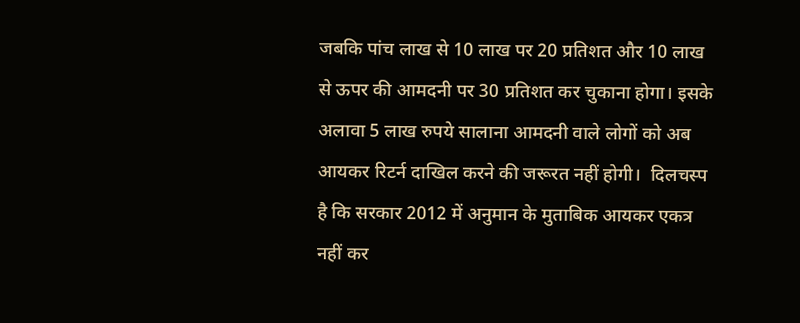जबकि पांच लाख से 10 लाख पर 20 प्रतिशत और 10 लाख से ऊपर की आमदनी पर 30 प्रतिशत कर चुकाना होगा। इसके अलावा 5 लाख रुपये सालाना आमदनी वाले लोगों को अब आयकर रिटर्न दाखिल करने की जरूरत नहीं होगी।  दिलचस्प है कि सरकार 2012 में अनुमान के मुताबिक आयकर एकत्र नहीं कर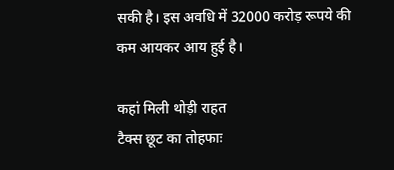सकी है। इस अवधि में 32000 करोड़ रूपये की कम आयकर आय हुई है।

कहां मिली थोड़ी राहत
टैक्स छूट का तोहफाः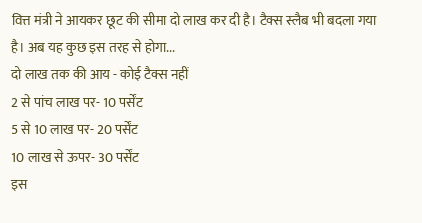वित्त मंत्री ने आयकर छूट की सीमा दो लाख कर दी है। टैक्स स्लैब भी बदला गया है। अब यह कुछ इस तरह से होगा...
दो लाख तक की आय - कोई टैक्स नहीं
2 से पांच लाख पर- 10 पर्सेंट
5 से 10 लाख पर- 20 पर्सेंट
10 लाख से ऊपर- 30 पर्सेंट
इस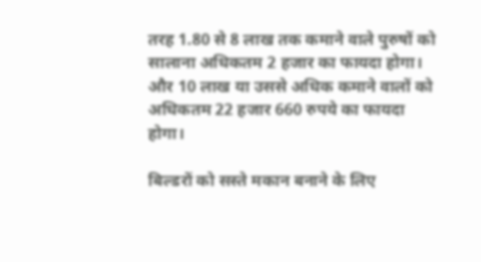तरह 1.80 से 8 लाख तक कमाने वाले पुरुषों को सालाना अधिकतम 2 हजार का फायदा होगा। और 10 लाख या उससे अधिक कमाने वालों को अधिकतम 22 हजार 660 रुपये का फायदा होगा।

बिल्डरों को सस्ते मकान बनाने के लिए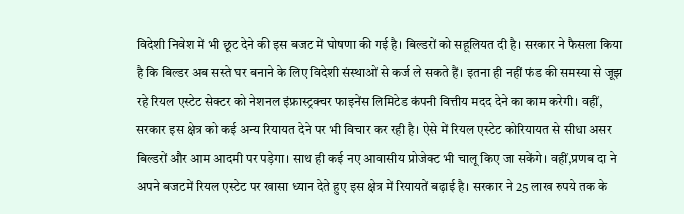विदेशी निवेश में भी छूट देने की इस बजट में घोषणा की गई है। बिल्डरों को सहूलियत दी है। सरकार ने फैसला किया है कि बिल्डर अब सस्ते घर बनाने के लिए विदेशी संस्थाओं से कर्ज ले सकते हैं। इतना ही नहीं फंड की समस्या से जूझ रहे रियल एस्टेट सेक्टर को नेशनल इंफ्रास्ट्रक्चर फाइनेंस लिमिटेड कंपनी वित्तीय मदद देने का काम करेगी। वहीं, सरकार इस क्षेत्र को कई अन्य रियायत देने पर भी विचार कर रही है। ऐसे में रियल एस्टेट कोरियायत से सीधा असर बिल्डरों और आम आदमी पर पड़ेगा। साथ ही कई नए आवासीय प्रोजेक्ट भी चालू किए जा सकेंगे। वहीं,प्रणब दा ने अपने बजटमें रियल एस्टेट पर खासा ध्यान देते हुए इस क्षेत्र में रियायतें बढ़ाई है। सरकार ने 25 लाख रुपये तक के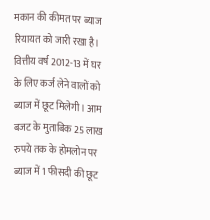मकान की कीमत पर ब्याज रियायत को जारी रखा है। वित्तीय वर्ष 2012-13 में घर के लिए कर्ज लेने वालों को ब्याज में छूट मिलेगी। आम बजट के मुताबिक 25 लाख रुपये तक के होमलोन पर ब्याज में 1 फीसदी की छूट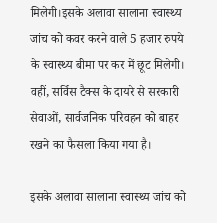मिलेगी।इसके अलावा सालाना स्वास्थ्य जांच को कवर करने वाले 5 हजार रुपये के स्वास्थ्य बीमा पर कर में छूट मिलेगी। वहीं, सर्विस टैक्स के दायरे से सरकारी सेवाओं, सार्वजनिक परिवहन को बाहर रखने का फैसला किया गया है।

इसके अलावा सालाना स्वास्थ्य जांच को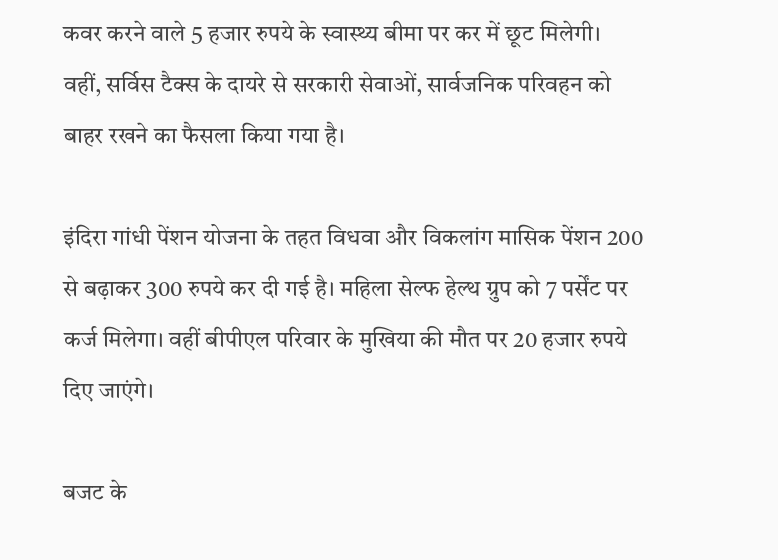कवर करने वाले 5 हजार रुपये के स्वास्थ्य बीमा पर कर में छूट मिलेगी। वहीं, सर्विस टैक्स के दायरे से सरकारी सेवाओं, सार्वजनिक परिवहन को बाहर रखने का फैसला किया गया है।

इंदिरा गांधी पेंशन योजना के तहत विधवा और विकलांग मासिक पेंशन 200 से बढ़ाकर 300 रुपये कर दी गई है। महिला सेल्फ हेल्थ ग्रुप को 7 पर्सेंट पर कर्ज मिलेगा। वहीं बीपीएल परिवार के मुखिया की मौत पर 20 हजार रुपये दिए जाएंगे।

बजट के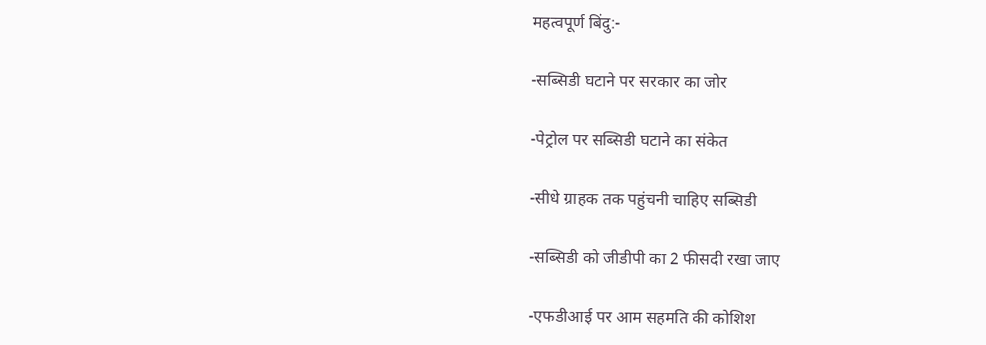महत्वपूर्ण बिंदु:-

-सब्सिडी घटाने पर सरकार का जोर

-पेट्रोल पर सब्सिडी घटाने का संकेत

-सीधे ग्राहक तक पहुंचनी चाहिए सब्सिडी

-सब्सिडी को जीडीपी का 2 फीसदी रखा जाए

-एफडीआई पर आम सहमति की कोशिश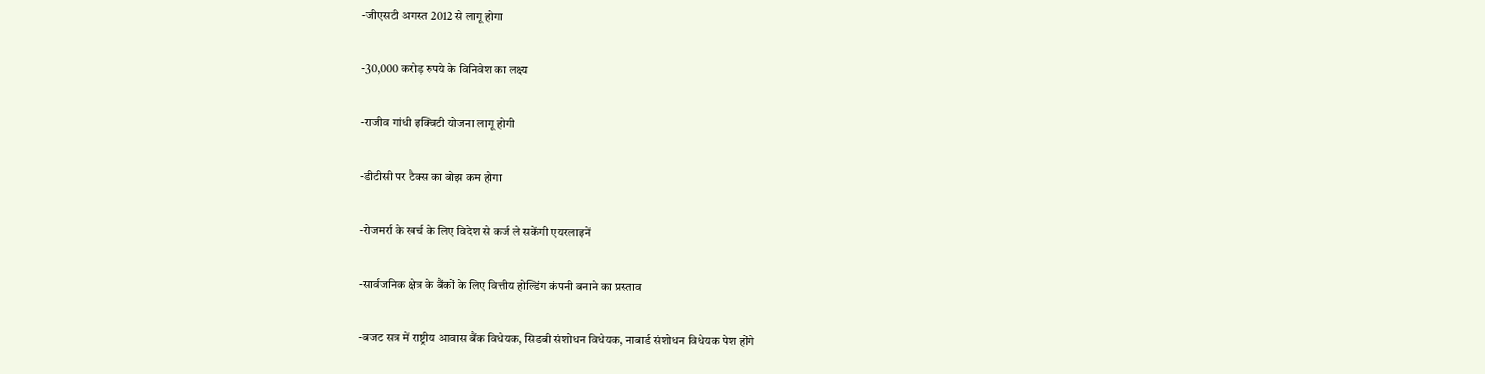-जीएसटी अगस्त 2012 से लागू होगा

-30,000 करोड़ रुपये के विनिवेश का लक्ष्य

-राजीव गांधी इक्विटी योजना लागू होगी

-डीटीसी पर टैक्स का बोझ कम होगा

-रोजमर्रा के खर्च के लिए विदेश से कर्ज ले सकेंगी एयरलाइनें

-सार्वजनिक क्षेत्र के बैंकों के लिए वित्तीय होल्डिंग कंपनी बनाने का प्रस्ताव

-बजट सत्र में राष्ट्रीय आवास बैंक विधेयक, सिडबी संशोधन विधेयक, नाबार्ड संशोधन विधेयक पेश होंगे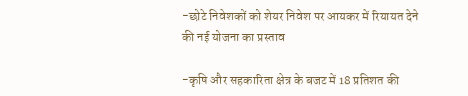-छोटे निवेशकों को शेयर निवेश पर आयकर में रियायत देने की नई योजना का प्रस्ताव

-कृषि और सहकारिता क्षेत्र के बजट में 18 प्रतिशत की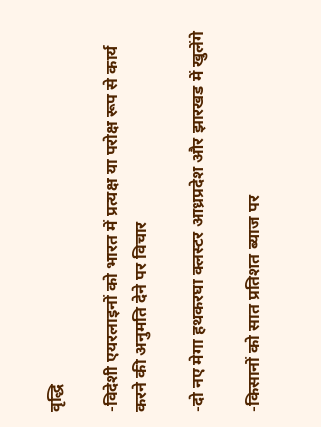वृद्धि

-विदेशी एयरलाइनों को भारत में प्रत्यक्ष या परोक्ष रूप से कार्य करने की अनुमति देने पर विचार

-दो नए मेगा हथकरघा क्लस्टर आध्रप्रदेश और झारखड में खुलेंगे

-किसानों को सात प्रतिशत ब्याज पर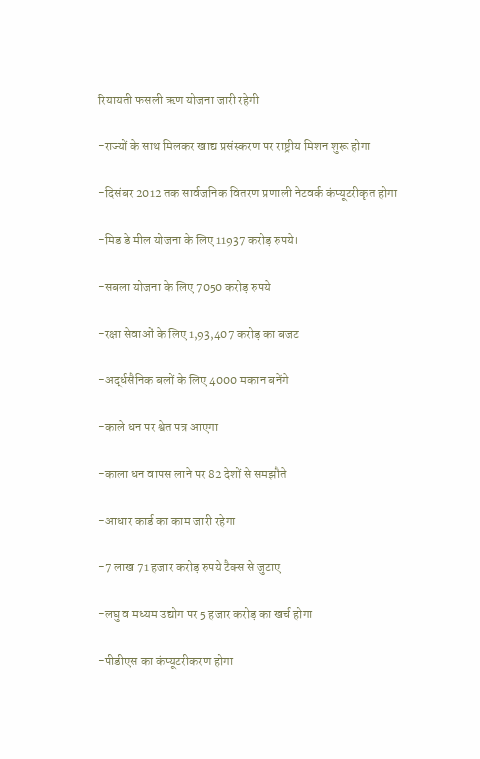रियायती फसली ऋण योजना जारी रहेगी

-राज्यों के साथ मिलकर खाद्य प्रसंस्करण पर राष्ट्रीय मिशन शुरू होगा

-दिसंबर 2012 तक सार्वजनिक वितरण प्रणाली नेटवर्क कंप्यूटरीकृत होगा

-मिड डे मील योजना के लिए 11937 करोड़ रुपये।

-सबला योजना के लिए 7050 करोड़ रुपये

-रक्षा सेवाओं के लिए 1,93,407 करोड़ का बजट

-अ‌र्द्धसैनिक बलों के लिए 4000 मकान बनेंगे

-काले धन पर श्वेत पत्र आएगा

-काला धन वापस लाने पर 82 देशों से समझौते

-आधार कार्ड का काम जारी रहेगा

-7 लाख 71 हजार करोड़ रुपये टैक्स से जुटाए

-लघु व मध्यम उद्योग पर 5 हजार करोड़ का खर्च होगा

-पीडीएस का कंप्यूटरीकरण होगा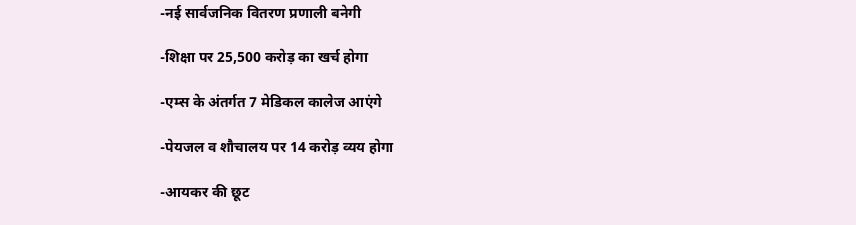-नई सार्वजनिक वितरण प्रणाली बनेगी

-शिक्षा पर 25,500 करोड़ का खर्च होगा

-एम्स के अंतर्गत 7 मेडिकल कालेज आएंगे

-पेयजल व शौचालय पर 14 करोड़ व्यय होगा

-आयकर की छूट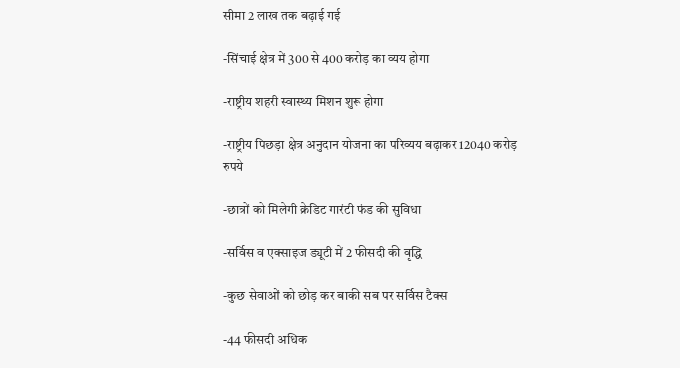सीमा 2 लाख तक बढ़ाई गई

-सिंचाई क्षेत्र में 300 से 400 करोड़ का व्यय होगा

-राष्ट्रीय शहरी स्वास्थ्य मिशन शुरू होगा

-राष्ट्रीय पिछड़ा क्षेत्र अनुदान योजना का परिव्यय बढ़ाकर 12040 करोड़ रुपये

-छात्रों को मिलेगी क्रेडिट गारंटी फंड की सुविधा

-सर्विस व एक्साइज ड्यूटी में 2 फीसदी की वृद्धि

-कुछ सेवाओं को छोड़ कर बाकी सब पर सर्विस टैक्स

-44 फीसदी अधिक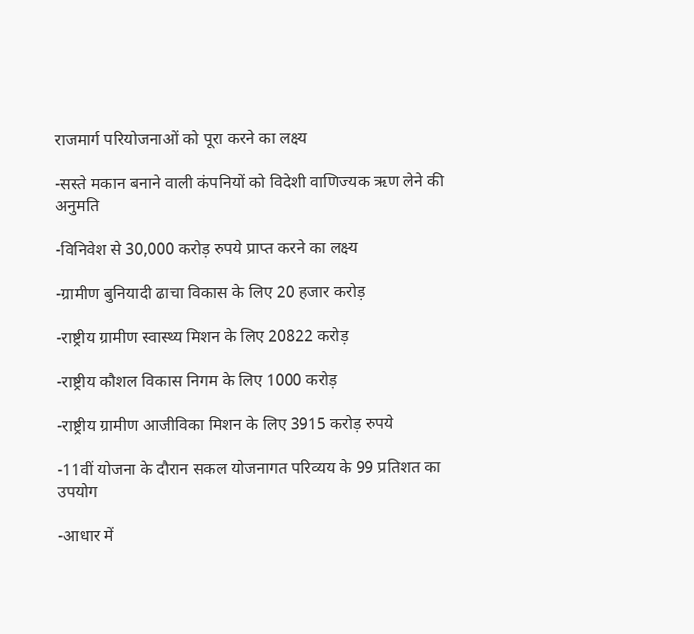राजमार्ग परियोजनाओं को पूरा करने का लक्ष्य

-सस्ते मकान बनाने वाली कंपनियों को विदेशी वाणिज्यक ऋण लेने की अनुमति

-विनिवेश से 30,000 करोड़ रुपये प्राप्त करने का लक्ष्य

-ग्रामीण बुनियादी ढाचा विकास के लिए 20 हजार करोड़

-राष्ट्रीय ग्रामीण स्वास्थ्य मिशन के लिए 20822 करोड़

-राष्ट्रीय कौशल विकास निगम के लिए 1000 करोड़

-राष्ट्रीय ग्रामीण आजीविका मिशन के लिए 3915 करोड़ रुपये

-11वीं योजना के दौरान सकल योजनागत परिव्यय के 99 प्रतिशत का उपयोग

-आधार में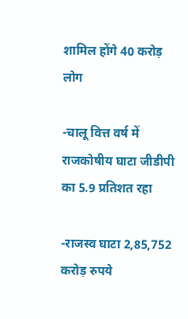शामिल होंगे 40 करोड़ लोग

-चालू वित्त वर्ष में राजकोषीय घाटा जीडीपी का 5.9 प्रतिशत रहा

-राजस्व घाटा 2,85,752 करोड़ रुपये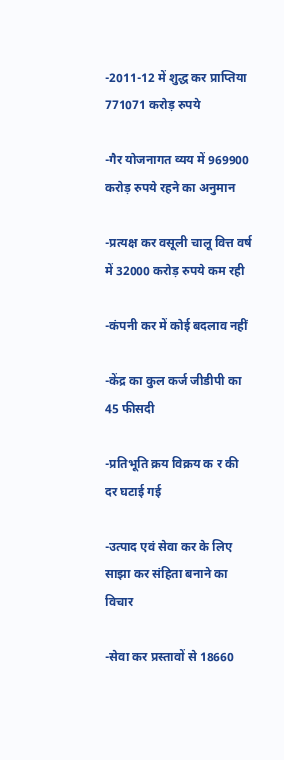-2011-12 में शुद्ध कर प्राप्तिया 771071 करोड़ रुपये

-गैर योजनागत व्यय में 969900 करोड़ रुपये रहने का अनुमान

-प्रत्यक्ष कर वसूली चालू वित्त वर्ष में 32000 करोड़ रुपये कम रही

-कंपनी कर में कोई बदलाव नहीं

-केंद्र का कुल कर्ज जीडीपी का 45 फीसदी

-प्रतिभूति क्रय विक्रय क र की दर घटाई गई

-उत्पाद एवं सेवा कर के लिए साझा कर संहिता बनाने का विचार

-सेवा कर प्रस्तावों से 18660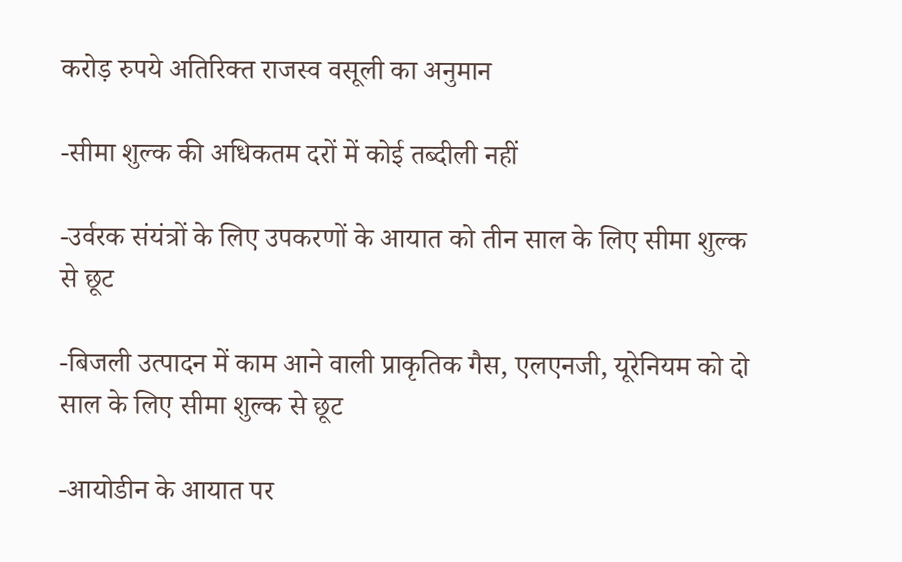करोड़ रुपये अतिरिक्त राजस्व वसूली का अनुमान

-सीमा शुल्क की अधिकतम दरों में कोई तब्दीली नहीं

-उर्वरक संयंत्रों के लिए उपकरणों के आयात को तीन साल के लिए सीमा शुल्क से छूट

-बिजली उत्पादन में काम आने वाली प्राकृतिक गैस, एलएनजी, यूरेनियम को दो साल के लिए सीमा शुल्क से छूट

-आयोडीन के आयात पर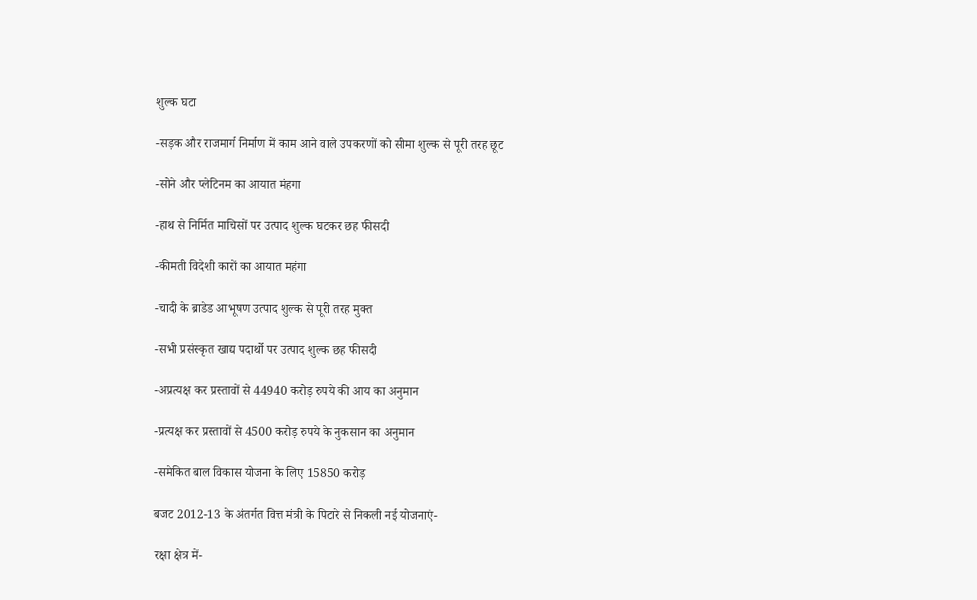शुल्क घटा

-सड़क और राजमार्ग निर्माण में काम आने वाले उपकरणों को सीमा शुल्क से पूरी तरह छूट

-सोने और प्लेटिनम का आयात मंहगा

-हाथ से निर्मित माचिसों पर उत्पाद शुल्क घटकर छह फीसदी

-कीमती विदेशी कारों का आयात महंगा

-चादी के ब्राडेड आभूषण उत्पाद शुल्क से पूरी तरह मुक्त

-सभी प्रसंस्कृत खाद्य पदार्थो पर उत्पाद शुल्क छह फीसदी

-अप्रत्यक्ष कर प्रस्तावों से 44940 करोड़ रुपये की आय का अनुमान

-प्रत्यक्ष कर प्रस्तावों से 4500 करोड़ रुपये के नुकसान का अनुमान

-समेकित बाल विकास योजना के लिए 15850 करोड़

बजट 2012-13 के अंतर्गत वित्त मंत्री के पिटारे से निकली नई योजनाएं-

रक्षा क्षेत्र में-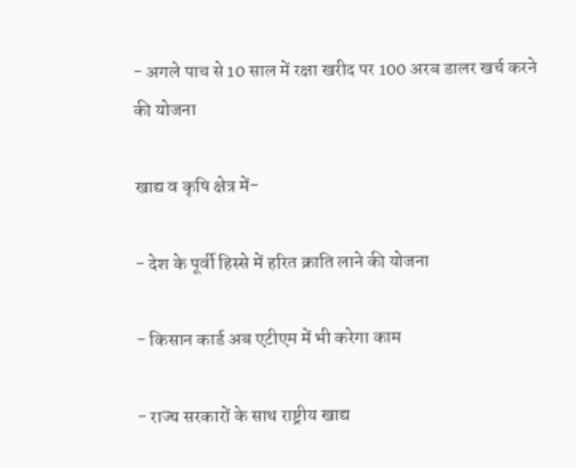- अगले पाच से 10 साल में रक्षा खरीद पर 100 अरब डालर खर्च करने की योजना

खाद्य व कृषि क्षेत्र में-

- देश के पूर्वी हिस्से में हरित क्राति लाने की योजना

- किसान कार्ड अब एटीएम में भी करेगा काम

- राज्य सरकारों के साथ राष्ट्रीय खाद्य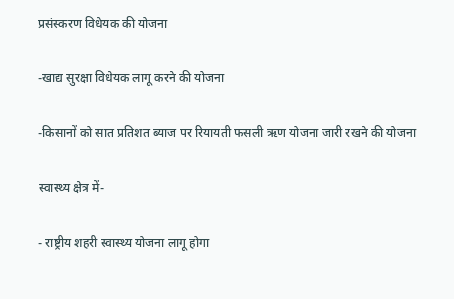प्रसंस्करण विधेयक की योजना

-खाद्य सुरक्षा विधेयक लागू करने की योजना

-किसानों को सात प्रतिशत ब्याज पर रियायती फसली ऋण योजना जारी रखने की योजना

स्वास्थ्य क्षेत्र में-

- राष्ट्रीय शहरी स्वास्थ्य योजना लागू होगा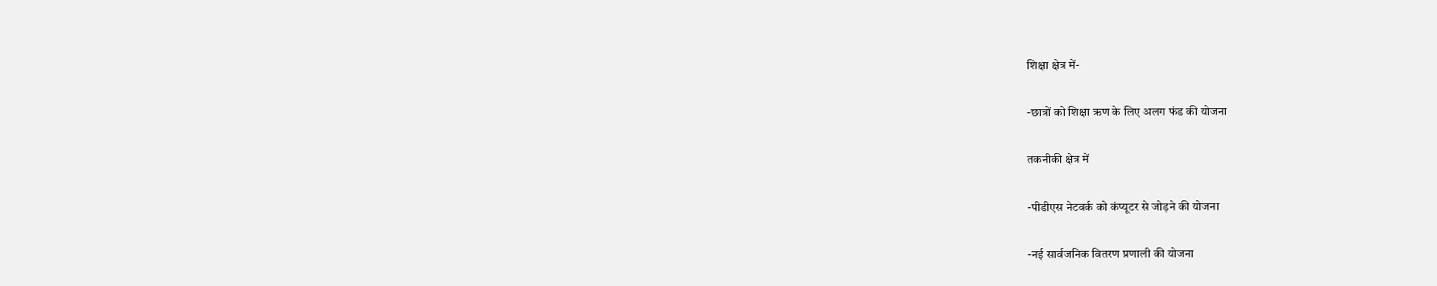शिक्षा क्षेत्र में-

-छात्रों को शिक्षा ऋण के लिए अलग फंड की योजना

तकनीकी क्षेत्र में

-पीडीएस नेटवर्क को कंप्यूटर से जोड़ने की योजना

-नई सार्वजनिक वितरण प्रणाली की योजना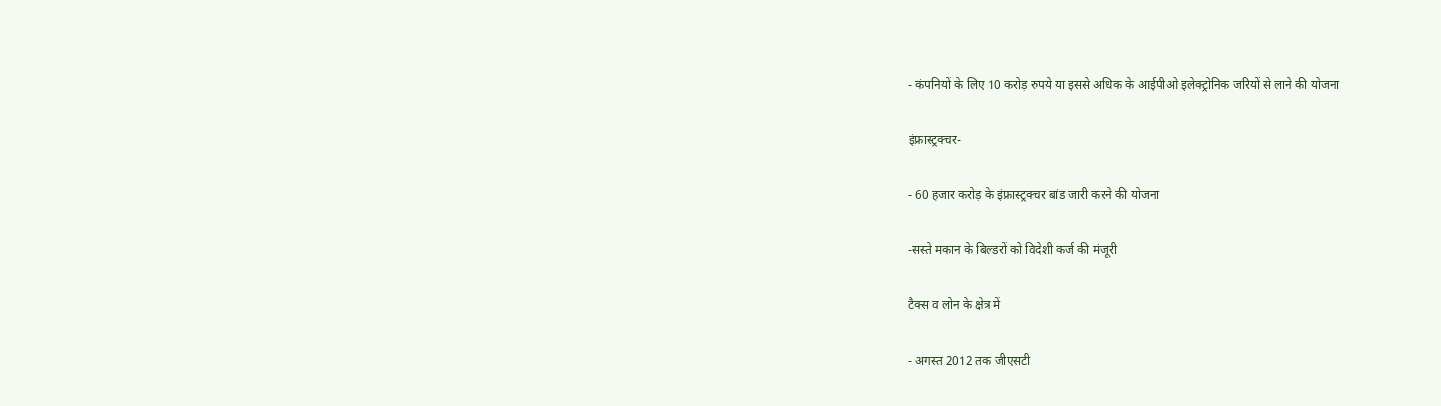- कंपनियों के लिए 10 करोड़ रुपये या इससे अधिक के आईपीओ इलेक्ट्रोनिक जरियों से लाने की योजना

इंफ्रास्ट्रक्चर-

- 60 हजार करोड़ के इंफ्रास्ट्रक्चर बांड जारी करने की योजना

-सस्ते मकान के बिल्डरों को विदेशी कर्ज की मंजूरी

टैक्स व लोन के क्षेत्र में

- अगस्त 2012 तक जीएसटी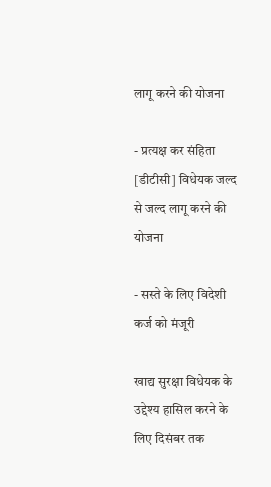लागू करने की योजना

- प्रत्यक्ष कर संहिता [डीटीसी] विधेयक जल्द से जल्द लागू करने की योजना

- सस्ते के लिए विदेशी कर्ज को मंजूरी

खाद्य सुरक्षा विधेयक के उद्देश्य हासिल करने के लिए दिसंबर तक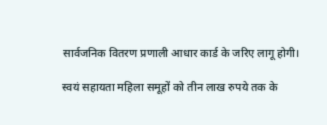सार्वजनिक वितरण प्रणाली आधार कार्ड के जरिए लागू होगी।

स्वयं सहायता महिला समूहों को तीन लाख रुपये तक के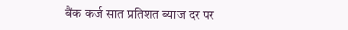बैंक कर्ज सात प्रतिशत ब्याज दर पर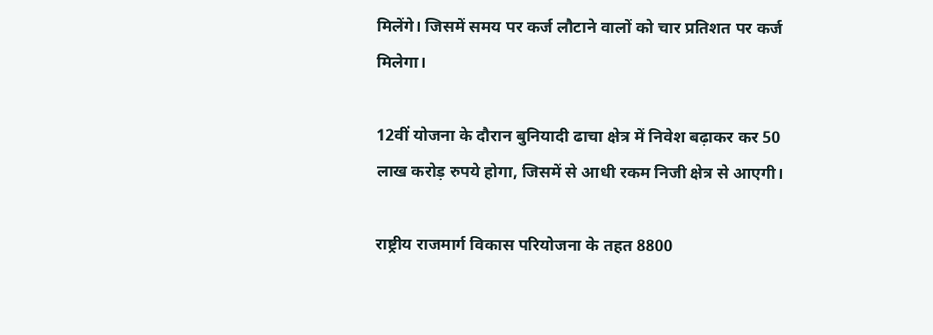मिलेंगे। जिसमें समय पर कर्ज लौटाने वालों को चार प्रतिशत पर कर्ज मिलेगा।

12वीं योजना के दौरान बुनियादी ढाचा क्षेत्र में निवेश बढ़ाकर कर 50 लाख करोड़ रुपये होगा, जिसमें से आधी रकम निजी क्षेत्र से आएगी।

राष्ट्रीय राजमार्ग विकास परियोजना के तहत 8800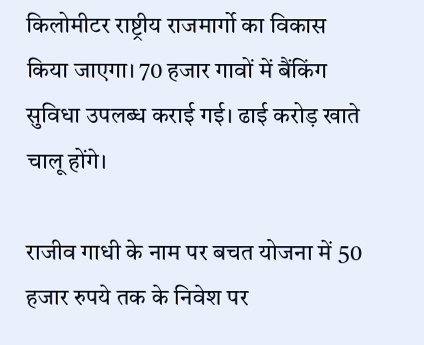किलोमीटर राष्ट्रीय राजमार्गो का विकास किया जाएगा। 70 हजार गावों में बैंकिंग सुविधा उपलब्ध कराई गई। ढाई करोड़ खाते चालू होंगे।

राजीव गाधी के नाम पर बचत योजना में 50 हजार रुपये तक के निवेश पर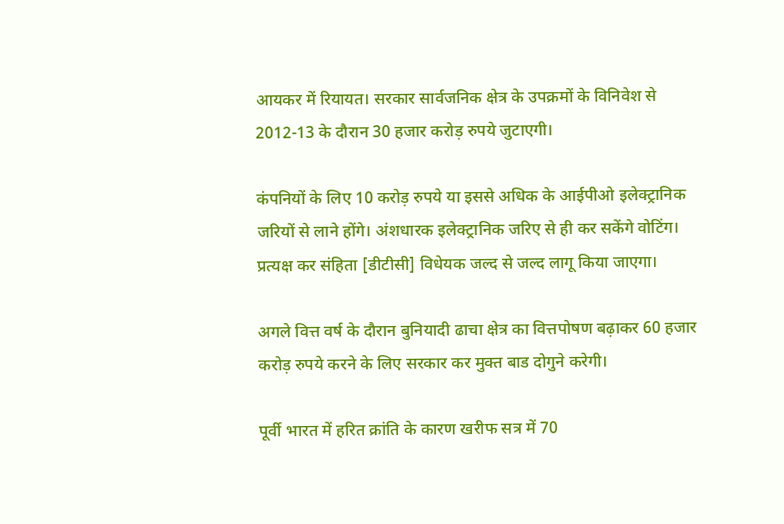आयकर में रियायत। सरकार सार्वजनिक क्षेत्र के उपक्रमों के विनिवेश से 2012-13 के दौरान 30 हजार करोड़ रुपये जुटाएगी।

कंपनियों के लिए 10 करोड़ रुपये या इससे अधिक के आईपीओ इलेक्ट्रानिक जरियों से लाने होंगे। अंशधारक इलेक्ट्रानिक जरिए से ही कर सकेंगे वोटिंग। प्रत्यक्ष कर संहिता [डीटीसी] विधेयक जल्द से जल्द लागू किया जाएगा।

अगले वित्त वर्ष के दौरान बुनियादी ढाचा क्षेत्र का वित्तपोषण बढ़ाकर 60 हजार करोड़ रुपये करने के लिए सरकार कर मुक्त बाड दोगुने करेगी।

पूर्वी भारत में हरित क्रांति के कारण खरीफ सत्र में 70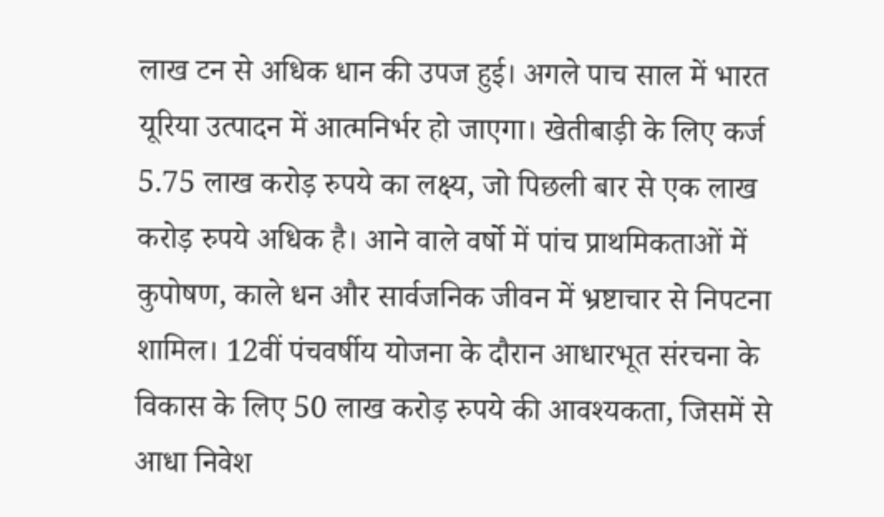लाख टन से अधिक धान की उपज हुई। अगले पाच साल में भारत यूरिया उत्पादन में आत्मनिर्भर हो जाएगा। खेतीबाड़ी के लिए कर्ज 5.75 लाख करोड़ रुपये का लक्ष्य, जो पिछली बार से एक लाख करोड़ रुपये अधिक है। आने वाले वर्षो में पांच प्राथमिकताओं में कुपोषण, काले धन और सार्वजनिक जीवन में भ्रष्टाचार से निपटना शामिल। 12वीं पंचवर्षीय योजना के दौरान आधारभूत संरचना के विकास के लिए 50 लाख करोड़ रुपये की आवश्यकता, जिसमें से आधा निवेश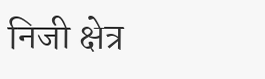निजी क्षेत्र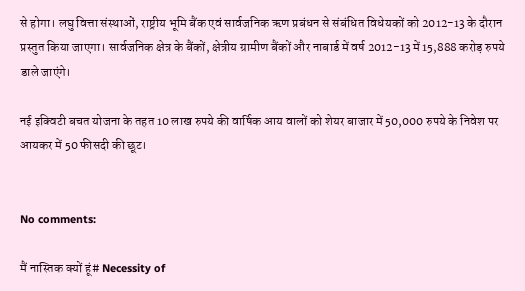से होगा। लघु वित्ता संस्थाओं, राष्ट्रीय भूमि बैंक एवं सार्वजनिक ऋण प्रबंधन से संबंधित विधेयकों को 2012-13 के दौरान प्रस्तुत किया जाएगा। सार्वजनिक क्षेत्र के बैंकों, क्षेत्रीय ग्रामीण बैंकों और नाबार्ड में वर्ष 2012-13 में 15,888 करोड़ रुपये डाले जाएंगे।

नई इक्विटी बचत योजना के तहत 10 लाख रुपये की वार्षिक आय वालों को शेयर बाजार में 50,000 रुपये के निवेश पर आयकर में 50 फीसदी की छूट।


No comments:

मैं नास्तिक क्यों हूं# Necessity of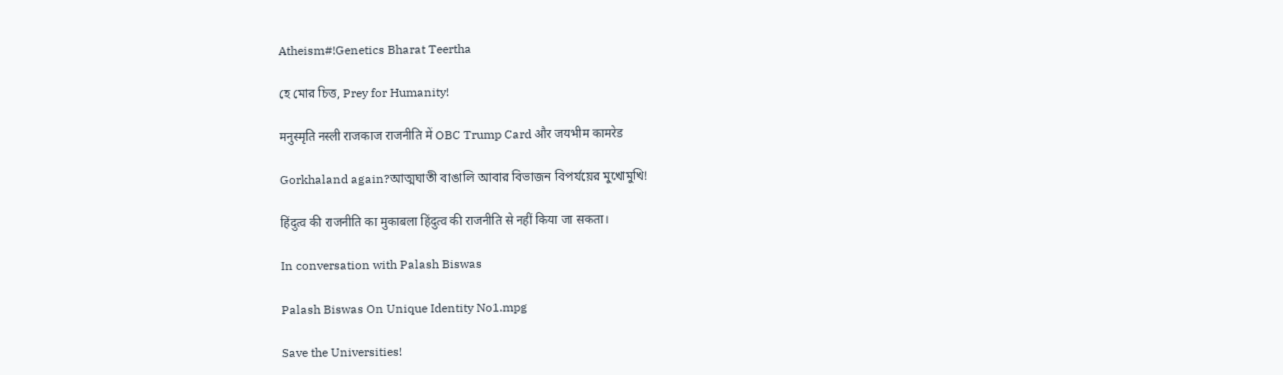Atheism#!Genetics Bharat Teertha

হে মোর চিত্ত, Prey for Humanity!

मनुस्मृति नस्ली राजकाज राजनीति में OBC Trump Card और जयभीम कामरेड

Gorkhaland again?আত্মঘাতী বাঙালি আবার বিভাজন বিপর্যয়ের মুখোমুখি!

हिंदुत्व की राजनीति का मुकाबला हिंदुत्व की राजनीति से नहीं किया जा सकता।

In conversation with Palash Biswas

Palash Biswas On Unique Identity No1.mpg

Save the Universities!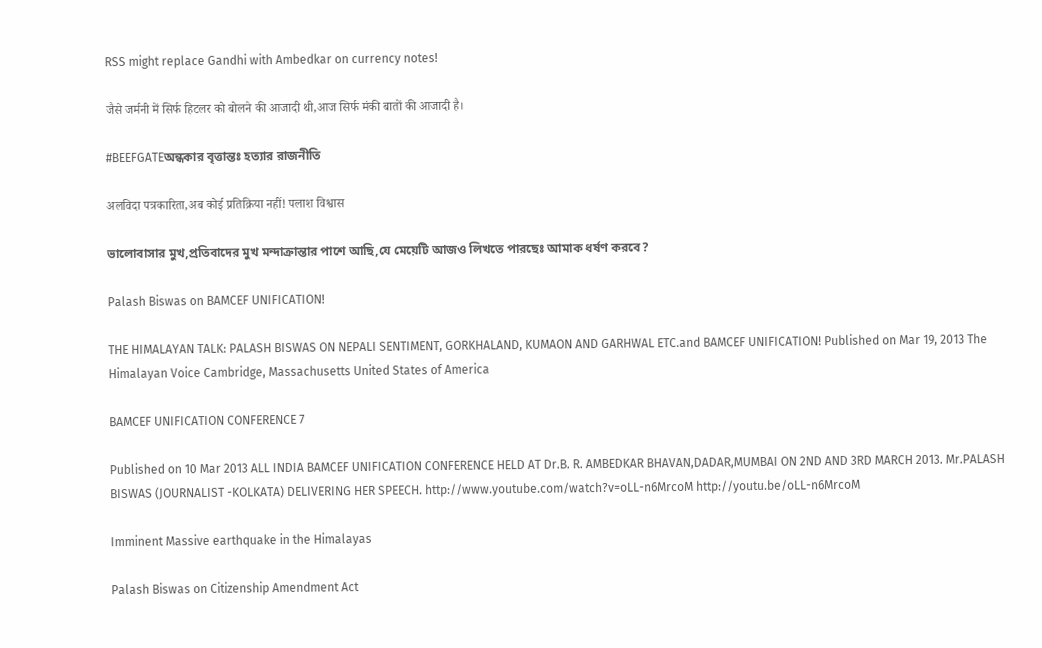RSS might replace Gandhi with Ambedkar on currency notes!

जैसे जर्मनी में सिर्फ हिटलर को बोलने की आजादी थी,आज सिर्फ मंकी बातों की आजादी है।

#BEEFGATEঅন্ধকার বৃত্তান্তঃ হত্যার রাজনীতি

अलविदा पत्रकारिता,अब कोई प्रतिक्रिया नहीं! पलाश विश्वास

ভালোবাসার মুখ,প্রতিবাদের মুখ মন্দাক্রান্তার পাশে আছি,যে মেয়েটি আজও লিখতে পারছেঃ আমাক ধর্ষণ করবে?

Palash Biswas on BAMCEF UNIFICATION!

THE HIMALAYAN TALK: PALASH BISWAS ON NEPALI SENTIMENT, GORKHALAND, KUMAON AND GARHWAL ETC.and BAMCEF UNIFICATION! Published on Mar 19, 2013 The Himalayan Voice Cambridge, Massachusetts United States of America

BAMCEF UNIFICATION CONFERENCE 7

Published on 10 Mar 2013 ALL INDIA BAMCEF UNIFICATION CONFERENCE HELD AT Dr.B. R. AMBEDKAR BHAVAN,DADAR,MUMBAI ON 2ND AND 3RD MARCH 2013. Mr.PALASH BISWAS (JOURNALIST -KOLKATA) DELIVERING HER SPEECH. http://www.youtube.com/watch?v=oLL-n6MrcoM http://youtu.be/oLL-n6MrcoM

Imminent Massive earthquake in the Himalayas

Palash Biswas on Citizenship Amendment Act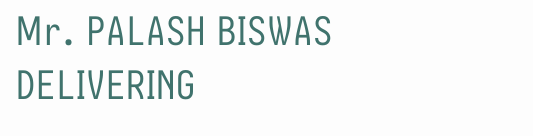Mr. PALASH BISWAS DELIVERING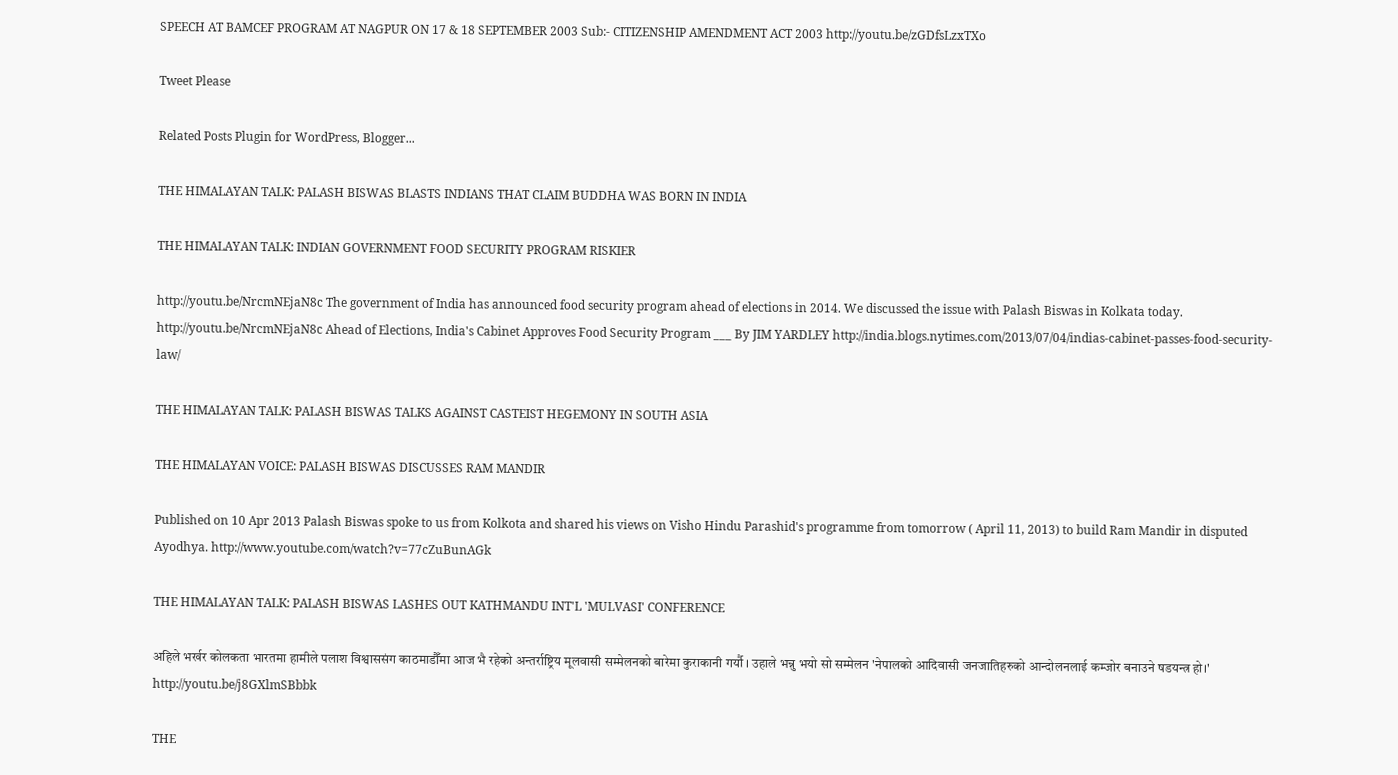SPEECH AT BAMCEF PROGRAM AT NAGPUR ON 17 & 18 SEPTEMBER 2003 Sub:- CITIZENSHIP AMENDMENT ACT 2003 http://youtu.be/zGDfsLzxTXo

Tweet Please

Related Posts Plugin for WordPress, Blogger...

THE HIMALAYAN TALK: PALASH BISWAS BLASTS INDIANS THAT CLAIM BUDDHA WAS BORN IN INDIA

THE HIMALAYAN TALK: INDIAN GOVERNMENT FOOD SECURITY PROGRAM RISKIER

http://youtu.be/NrcmNEjaN8c The government of India has announced food security program ahead of elections in 2014. We discussed the issue with Palash Biswas in Kolkata today. http://youtu.be/NrcmNEjaN8c Ahead of Elections, India's Cabinet Approves Food Security Program ___ By JIM YARDLEY http://india.blogs.nytimes.com/2013/07/04/indias-cabinet-passes-food-security-law/

THE HIMALAYAN TALK: PALASH BISWAS TALKS AGAINST CASTEIST HEGEMONY IN SOUTH ASIA

THE HIMALAYAN VOICE: PALASH BISWAS DISCUSSES RAM MANDIR

Published on 10 Apr 2013 Palash Biswas spoke to us from Kolkota and shared his views on Visho Hindu Parashid's programme from tomorrow ( April 11, 2013) to build Ram Mandir in disputed Ayodhya. http://www.youtube.com/watch?v=77cZuBunAGk

THE HIMALAYAN TALK: PALASH BISWAS LASHES OUT KATHMANDU INT'L 'MULVASI' CONFERENCE

अहिले भर्खर कोलकता भारतमा हामीले पलाश विश्वाससंग काठमाडौँमा आज भै रहेको अन्तर्राष्ट्रिय मूलवासी सम्मेलनको बारेमा कुराकानी गर्यौ । उहाले भन्नु भयो सो सम्मेलन 'नेपालको आदिवासी जनजातिहरुको आन्दोलनलाई कम्जोर बनाउने षडयन्त्र हो।' http://youtu.be/j8GXlmSBbbk

THE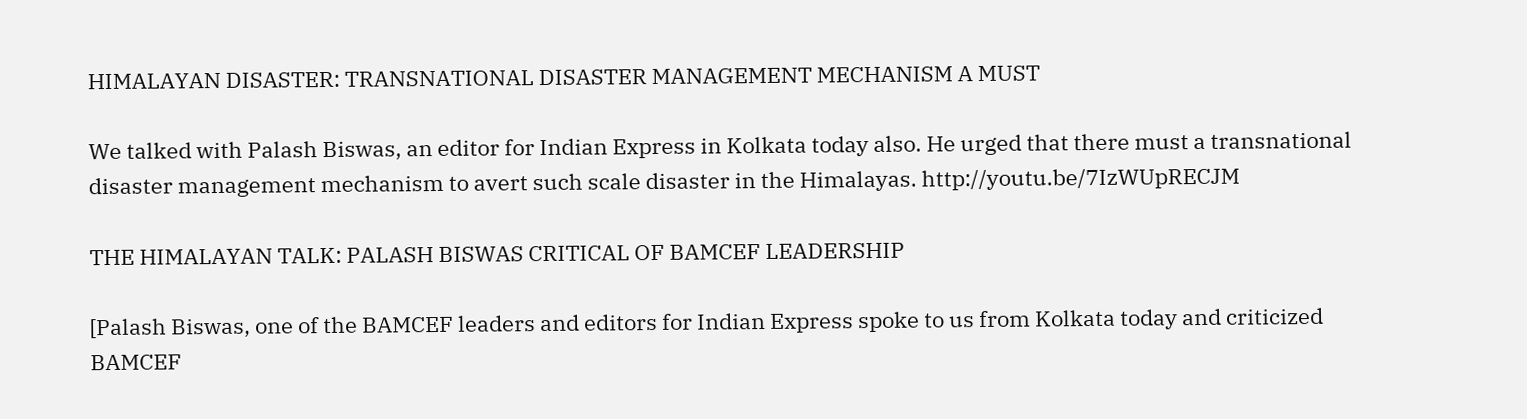HIMALAYAN DISASTER: TRANSNATIONAL DISASTER MANAGEMENT MECHANISM A MUST

We talked with Palash Biswas, an editor for Indian Express in Kolkata today also. He urged that there must a transnational disaster management mechanism to avert such scale disaster in the Himalayas. http://youtu.be/7IzWUpRECJM

THE HIMALAYAN TALK: PALASH BISWAS CRITICAL OF BAMCEF LEADERSHIP

[Palash Biswas, one of the BAMCEF leaders and editors for Indian Express spoke to us from Kolkata today and criticized BAMCEF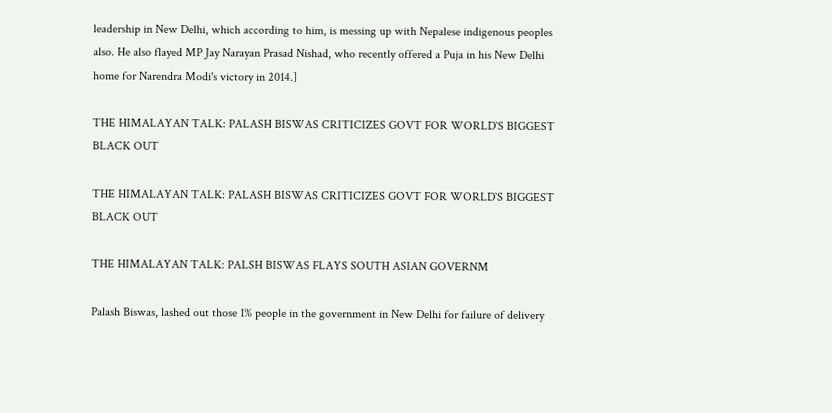leadership in New Delhi, which according to him, is messing up with Nepalese indigenous peoples also. He also flayed MP Jay Narayan Prasad Nishad, who recently offered a Puja in his New Delhi home for Narendra Modi's victory in 2014.]

THE HIMALAYAN TALK: PALASH BISWAS CRITICIZES GOVT FOR WORLD`S BIGGEST BLACK OUT

THE HIMALAYAN TALK: PALASH BISWAS CRITICIZES GOVT FOR WORLD`S BIGGEST BLACK OUT

THE HIMALAYAN TALK: PALSH BISWAS FLAYS SOUTH ASIAN GOVERNM

Palash Biswas, lashed out those 1% people in the government in New Delhi for failure of delivery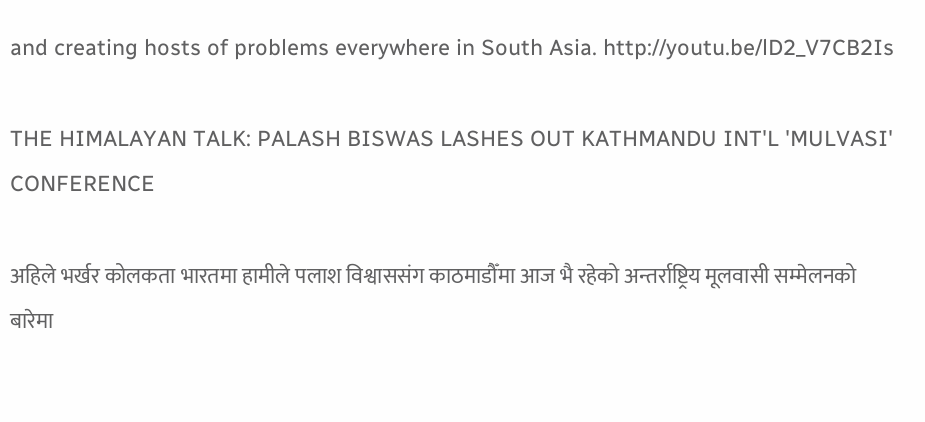and creating hosts of problems everywhere in South Asia. http://youtu.be/lD2_V7CB2Is

THE HIMALAYAN TALK: PALASH BISWAS LASHES OUT KATHMANDU INT'L 'MULVASI' CONFERENCE

अहिले भर्खर कोलकता भारतमा हामीले पलाश विश्वाससंग काठमाडौँमा आज भै रहेको अन्तर्राष्ट्रिय मूलवासी सम्मेलनको बारेमा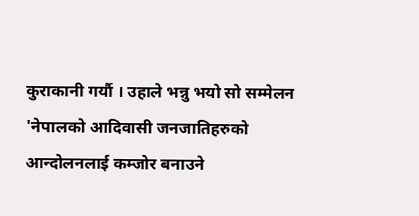कुराकानी गर्यौ । उहाले भन्नु भयो सो सम्मेलन 'नेपालको आदिवासी जनजातिहरुको आन्दोलनलाई कम्जोर बनाउने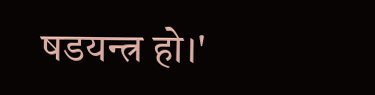षडयन्त्र हो।'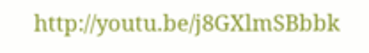http://youtu.be/j8GXlmSBbbk